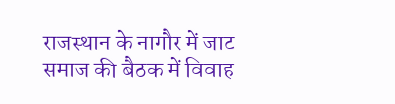राजस्थान के नागौर में जाट समाज की बैठक में विवाह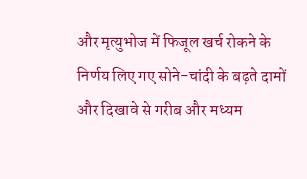और मृत्युभोज में फिजूल खर्च रोकने के निर्णय लिए गए सोने-चांदी के बढ़ते दामों और दिखावे से गरीब और मध्यम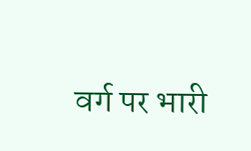वर्ग पर भारी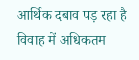आर्थिक दबाव पड़ रहा है विवाह में अधिकतम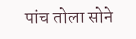पांच तोला सोने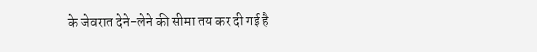के जेवरात देने-लेने की सीमा तय कर दी गई है